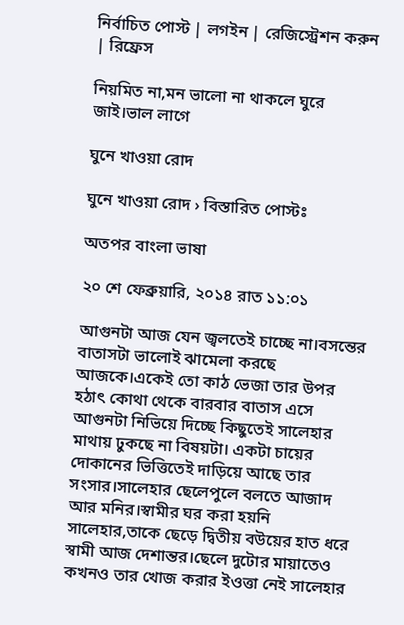নির্বাচিত পোস্ট | লগইন | রেজিস্ট্রেশন করুন | রিফ্রেস

নিয়মিত না,মন ভালো না থাকলে ঘুরে জাই।ভাল লাগে

ঘুনে খাওয়া রোদ

ঘুনে খাওয়া রোদ › বিস্তারিত পোস্টঃ

অতপর বাংলা ভাষা

২০ শে ফেব্রুয়ারি, ২০১৪ রাত ১১:০১

আগুনটা আজ যেন জ্বলতেই চাচ্ছে না।বসন্তের বাতাসটা ভালোই ঝামেলা করছে আজকে।একেই তো কাঠ ভেজা তার উপর হঠাৎ কোথা থেকে বারবার বাতাস এসে আগুনটা নিভিয়ে দিচ্ছে কিছুতেই সালেহার মাথায় ঢুকছে না বিষয়টা। একটা চায়ের দোকানের ভিত্তিতেই দাড়িয়ে আছে তার সংসার।সালেহার ছেলেপুলে বলতে আজাদ আর মনির।স্বামীর ঘর করা হয়নি সালেহার,তাকে ছেড়ে দ্বিতীয় বউয়ের হাত ধরে স্বামী আজ দেশান্তর।ছেলে দুটোর মায়াতেও কখনও তার খোজ করার ইওত্তা নেই সালেহার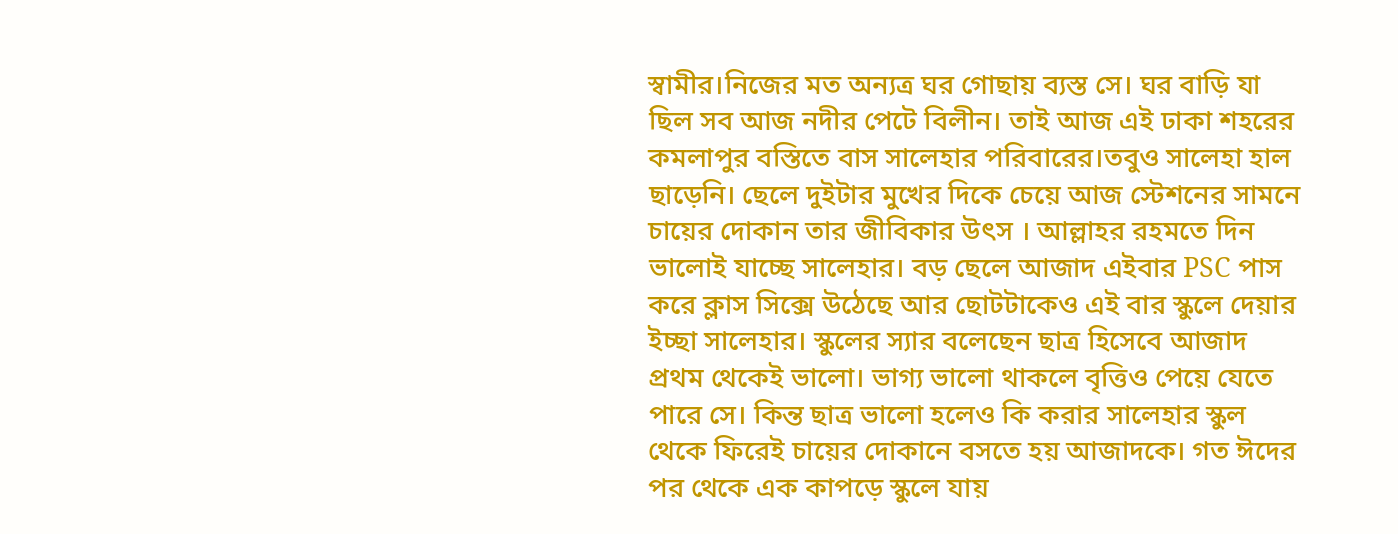স্বামীর।নিজের মত অন্যত্র ঘর গোছায় ব্যস্ত সে। ঘর বাড়ি যা ছিল সব আজ নদীর পেটে বিলীন। তাই আজ এই ঢাকা শহরের কমলাপুর বস্তিতে বাস সালেহার পরিবারের।তবুও সালেহা হাল ছাড়েনি। ছেলে দুইটার মুখের দিকে চেয়ে আজ স্টেশনের সামনে চায়ের দোকান তার জীবিকার উৎস । আল্লাহর রহমতে দিন ভালোই যাচ্ছে সালেহার। বড় ছেলে আজাদ এইবার PSC পাস করে ক্লাস সিক্সে উঠেছে আর ছোটটাকেও এই বার স্কুলে দেয়ার ইচ্ছা সালেহার। স্কুলের স্যার বলেছেন ছাত্র হিসেবে আজাদ প্রথম থেকেই ভালো। ভাগ্য ভালো থাকলে বৃত্তিও পেয়ে যেতে পারে সে। কিন্ত ছাত্র ভালো হলেও কি করার সালেহার স্কুল থেকে ফিরেই চায়ের দোকানে বসতে হয় আজাদকে। গত ঈদের পর থেকে এক কাপড়ে স্কুলে যায়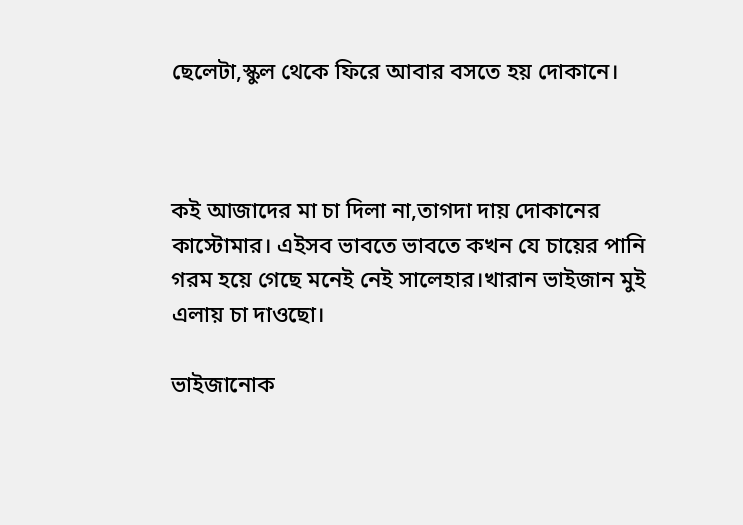ছেলেটা,স্কুল থেকে ফিরে আবার বসতে হয় দোকানে।



কই আজাদের মা চা দিলা না,তাগদা দায় দোকানের কাস্টোমার। এইসব ভাবতে ভাবতে কখন যে চায়ের পানি গরম হয়ে গেছে মনেই নেই সালেহার।খারান ভাইজান মুই এলায় চা দাওছো।

ভাইজানোক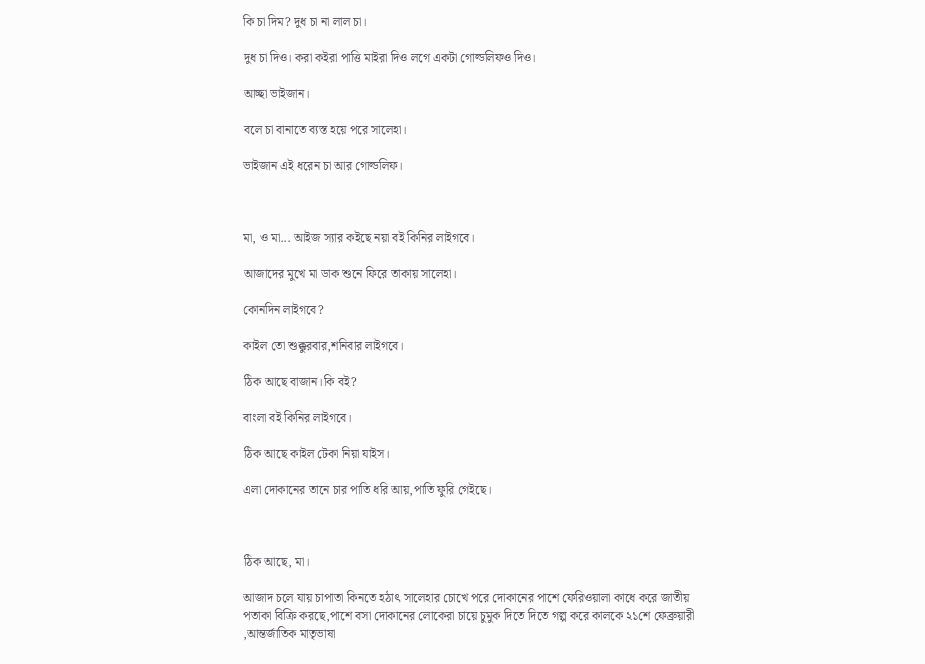কি চা দিম? দুধ চা না লাল চা।

দুধ চা দিও। করা কইরা পাত্তি মাইরা দিও লগে একটা গোল্ডলিফও দিও।

আচ্ছা ভাইজান।

বলে চা বানাতে ব্যস্ত হয়ে পরে সালেহা।

ভাইজান এই ধরেন চা আর গোল্ডলিফ।



মা, ও মা... আইজ স্যার কইছে নয়া বই কিনির লাইগবে।

আজাদের মুখে মা ডাক শুনে ফিরে তাকায় সালেহা।

কোনদিন লাইগবে?

কাইল তো শুক্কুরবার,শনিবার লাইগবে।

ঠিক আছে বাজান।কি বই?

বাংলা বই কিনির লাইগবে।

ঠিক আছে কাইল টেকা নিয়া যাইস।

এলা দোকানের তানে চার পাতি ধরি আয়,পাতি ফুরি গেইছে।



ঠিক আছে, মা।

আজাদ চলে যায় চাপাতা কিনতে হঠাৎ সালেহার চোখে পরে দোকানের পাশে ফেরিওয়ালা কাধে করে জাতীয় পতাকা বিক্রি করছে,পাশে বসা দোকানের লোকেরা চায়ে চুমুক দিতে দিতে গল্প করে কালকে ২১শে ফেব্রুয়ারী ,আন্তর্জাতিক মাতৃভাষা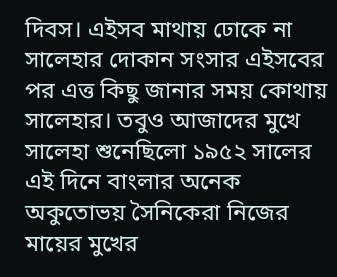দিবস। এইসব মাথায় ঢোকে না সালেহার দোকান সংসার এইসবের পর এত্ত কিছু জানার সময় কোথায় সালেহার। তবুও আজাদের মুখে সালেহা শুনেছিলো ১৯৫২ সালের এই দিনে বাংলার অনেক অকুতোভয় সৈনিকেরা নিজের মায়ের মুখের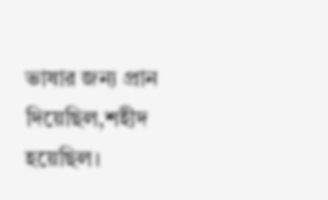ভাষার জন্য প্রান দিয়েছিল,শহীদ হয়েছিল।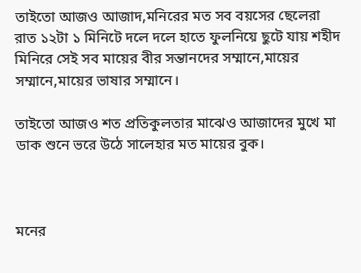তাইতো আজও আজাদ,মনিরের মত সব বয়সের ছেলেরা রাত ১২টা ১ মিনিটে দলে দলে হাতে ফুলনিয়ে ছুটে যায় শহীদ মিনিরে সেই সব মায়ের বীর সন্তানদের সম্মানে,মায়ের সম্মানে,মায়ের ভাষার সম্মানে।

তাইতো আজও শত প্রতিকুলতার মাঝেও আজাদের মুখে মা ডাক শুনে ভরে উঠে সালেহার মত মায়ের বুক।



মনের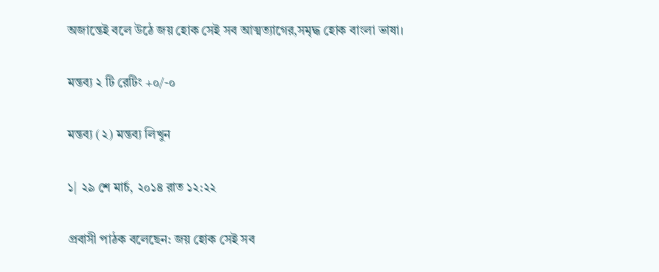অজান্তেই বলে উঠে জয় হোক সেই সব আত্মত্যাগের,সমৃদ্ধ হোক বাংলা ভাষা।

মন্তব্য ২ টি রেটিং +০/-০

মন্তব্য (২) মন্তব্য লিখুন

১| ২৯ শে মার্চ, ২০১৪ রাত ১২:২২

প্রবাসী পাঠক বলেছেন: জয় হোক সেই সব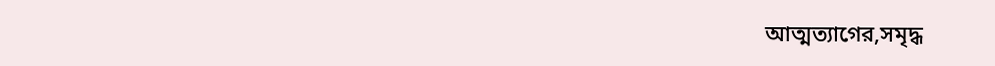আত্মত্যাগের,সমৃদ্ধ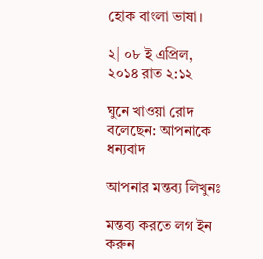হোক বাংলা ভাষা।

২| ০৮ ই এপ্রিল, ২০১৪ রাত ২:১২

ঘুনে খাওয়া রোদ বলেছেন: আপনাকে ধন্যবাদ

আপনার মন্তব্য লিখুনঃ

মন্তব্য করতে লগ ইন করুন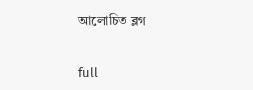আলোচিত ব্লগ


full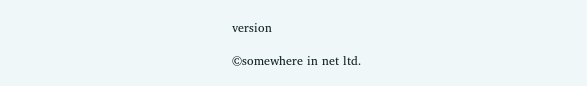version

©somewhere in net ltd.